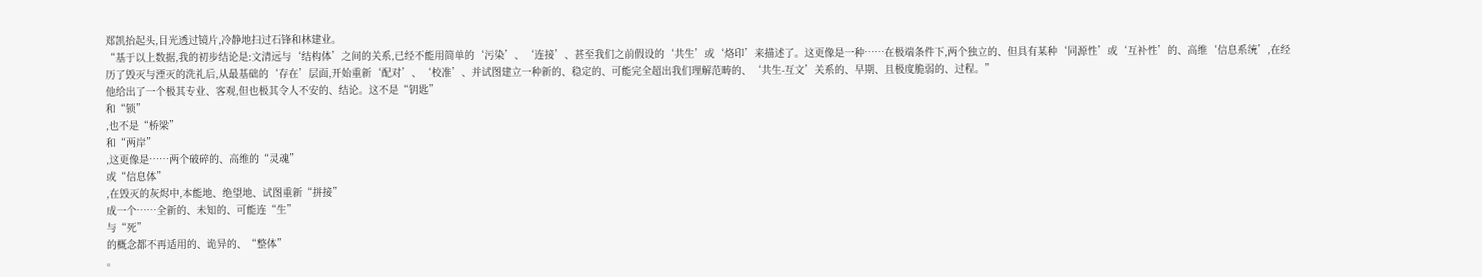郑凯抬起头,目光透过镜片,冷静地扫过石锋和林建业。
“基于以上数据,我的初步结论是:文清远与‘结构体’之间的关系,已经不能用简单的‘污染’、‘连接’、甚至我们之前假设的‘共生’或‘烙印’来描述了。这更像是一种……在极端条件下,两个独立的、但具有某种‘同源性’或‘互补性’的、高维‘信息系统’,在经历了毁灭与湮灭的洗礼后,从最基础的‘存在’层面,开始重新‘配对’、‘校准’、并试图建立一种新的、稳定的、可能完全超出我们理解范畴的、‘共生-互文’关系的、早期、且极度脆弱的、过程。”
他给出了一个极其专业、客观,但也极其令人不安的、结论。这不是“钥匙”
和“锁”
,也不是“桥梁”
和“两岸”
,这更像是……两个破碎的、高维的“灵魂”
或“信息体”
,在毁灭的灰烬中,本能地、绝望地、试图重新“拼接”
成一个……全新的、未知的、可能连“生”
与“死”
的概念都不再适用的、诡异的、“整体”
。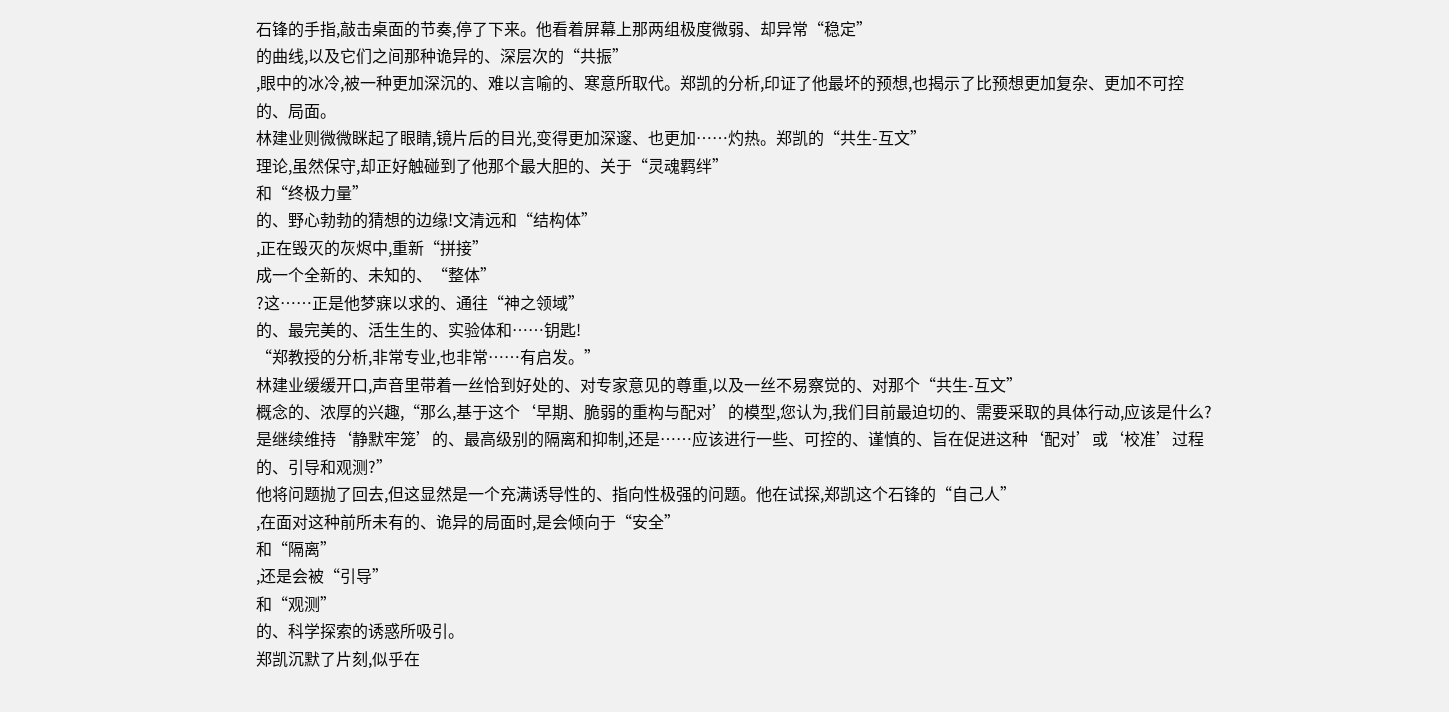石锋的手指,敲击桌面的节奏,停了下来。他看着屏幕上那两组极度微弱、却异常“稳定”
的曲线,以及它们之间那种诡异的、深层次的“共振”
,眼中的冰冷,被一种更加深沉的、难以言喻的、寒意所取代。郑凯的分析,印证了他最坏的预想,也揭示了比预想更加复杂、更加不可控的、局面。
林建业则微微眯起了眼睛,镜片后的目光,变得更加深邃、也更加……灼热。郑凯的“共生-互文”
理论,虽然保守,却正好触碰到了他那个最大胆的、关于“灵魂羁绊”
和“终极力量”
的、野心勃勃的猜想的边缘!文清远和“结构体”
,正在毁灭的灰烬中,重新“拼接”
成一个全新的、未知的、“整体”
?这……正是他梦寐以求的、通往“神之领域”
的、最完美的、活生生的、实验体和……钥匙!
“郑教授的分析,非常专业,也非常……有启发。”
林建业缓缓开口,声音里带着一丝恰到好处的、对专家意见的尊重,以及一丝不易察觉的、对那个“共生-互文”
概念的、浓厚的兴趣,“那么,基于这个‘早期、脆弱的重构与配对’的模型,您认为,我们目前最迫切的、需要采取的具体行动,应该是什么?是继续维持‘静默牢笼’的、最高级别的隔离和抑制,还是……应该进行一些、可控的、谨慎的、旨在促进这种‘配对’或‘校准’过程的、引导和观测?”
他将问题抛了回去,但这显然是一个充满诱导性的、指向性极强的问题。他在试探,郑凯这个石锋的“自己人”
,在面对这种前所未有的、诡异的局面时,是会倾向于“安全”
和“隔离”
,还是会被“引导”
和“观测”
的、科学探索的诱惑所吸引。
郑凯沉默了片刻,似乎在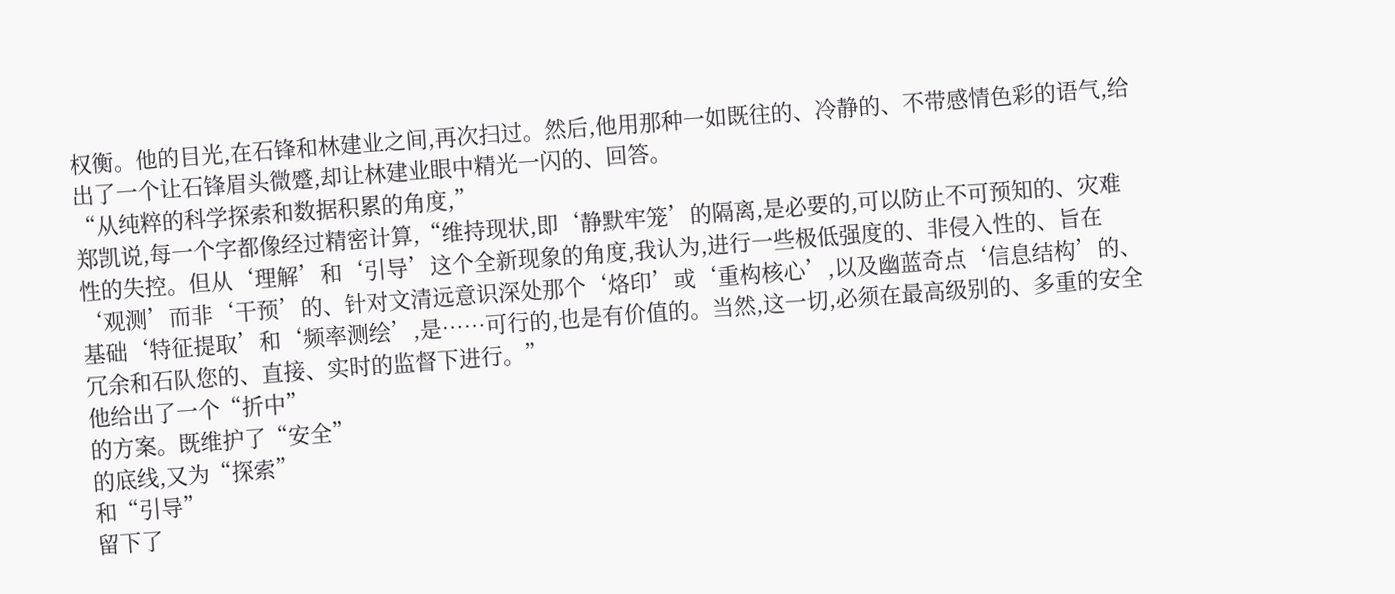权衡。他的目光,在石锋和林建业之间,再次扫过。然后,他用那种一如既往的、冷静的、不带感情色彩的语气,给出了一个让石锋眉头微蹙,却让林建业眼中精光一闪的、回答。
“从纯粹的科学探索和数据积累的角度,”
郑凯说,每一个字都像经过精密计算,“维持现状,即‘静默牢笼’的隔离,是必要的,可以防止不可预知的、灾难性的失控。但从‘理解’和‘引导’这个全新现象的角度,我认为,进行一些极低强度的、非侵入性的、旨在‘观测’而非‘干预’的、针对文清远意识深处那个‘烙印’或‘重构核心’,以及幽蓝奇点‘信息结构’的、基础‘特征提取’和‘频率测绘’,是……可行的,也是有价值的。当然,这一切,必须在最高级别的、多重的安全冗余和石队您的、直接、实时的监督下进行。”
他给出了一个“折中”
的方案。既维护了“安全”
的底线,又为“探索”
和“引导”
留下了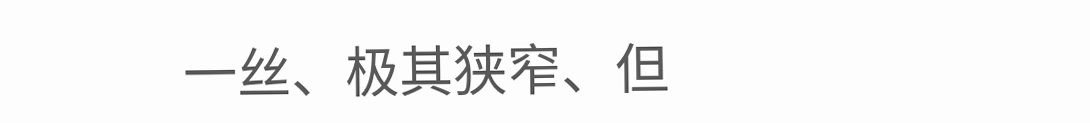一丝、极其狭窄、但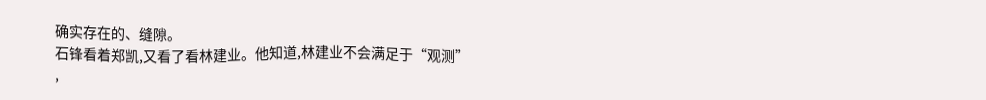确实存在的、缝隙。
石锋看着郑凯,又看了看林建业。他知道,林建业不会满足于“观测”
,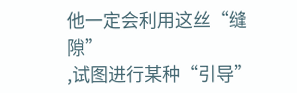他一定会利用这丝“缝隙”
,试图进行某种“引导”